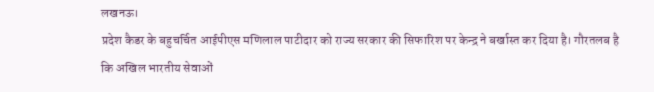लखनऊ।
प्रदेश कैडर के बहुचर्चित आईपीएस मणिलाल पाटीदार को राज्य सरकार की सिफारिश पर केन्द्र ने बर्खास्त कर दिया है। गौरतलब है कि अखिल भारतीय सेवाओं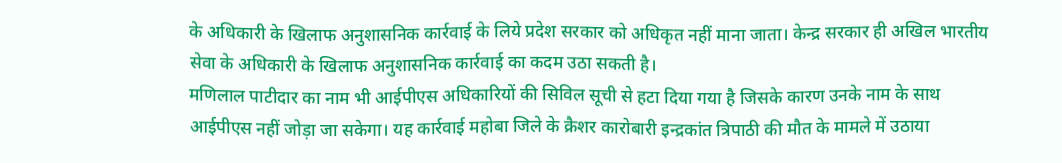के अधिकारी के खिलाफ अनुशासनिक कार्रवाई के लिये प्रदेश सरकार को अधिकृत नहीं माना जाता। केन्द्र सरकार ही अखिल भारतीय सेवा के अधिकारी के खिलाफ अनुशासनिक कार्रवाई का कदम उठा सकती है।
मणिलाल पाटीदार का नाम भी आईपीएस अधिकारियों की सिविल सूची से हटा दिया गया है जिसके कारण उनके नाम के साथ आईपीएस नहीं जोड़ा जा सकेगा। यह कार्रवाई महोबा जिले के क्रैशर कारोबारी इन्द्रकांत त्रिपाठी की मौत के मामले में उठाया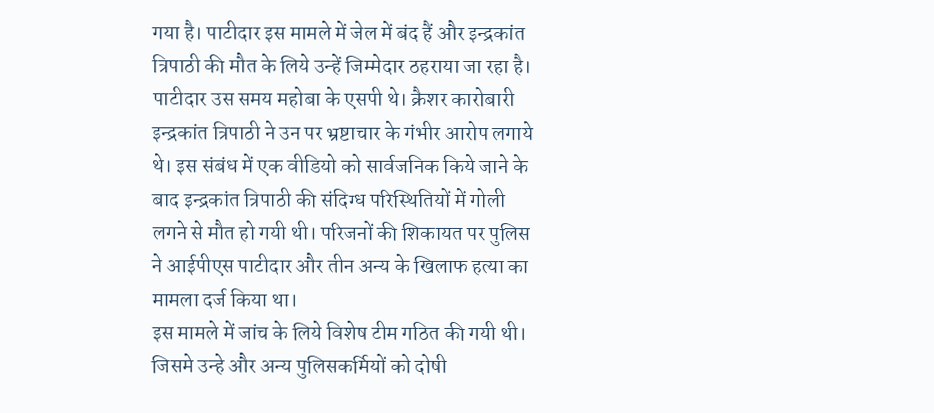गया है। पाटीदार इस मामले में जेल में बंद हैं और इन्द्रकांत त्रिपाठी की मौत के लिये उन्हें जिम्मेदार ठहराया जा रहा है। पाटीदार उस समय महोबा के एसपी थे। क्रैशर कारोबारी इन्द्रकांत त्रिपाठी ने उन पर भ्रष्टाचार के गंभीर आरोप लगाये थे। इस संबंध में एक वीडियो को सार्वजनिक किये जाने के बाद इन्द्रकांत त्रिपाठी की संदिग्ध परिस्थितियों में गोली लगने से मौत हो गयी थी। परिजनों की शिकायत पर पुलिस ने आईपीएस पाटीदार और तीन अन्य के खिलाफ हत्या का मामला दर्ज किया था।
इस मामले में जांच के लिये विशेष टीम गठित की गयी थी। जिसमे उन्हे और अन्य पुलिसकर्मियों को दोषी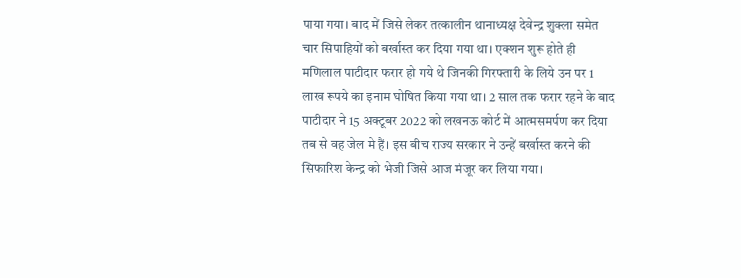पाया गया। बाद में जिसे लेकर तत्कालीन थानाध्यक्ष देवेन्द्र शुक्ला समेत चार सिपाहियों को बर्खास्त कर दिया गया था। एक्शन शुरू होते ही मणिलाल पाटीदार फरार हो गये थे जिनकी गिरफ्तारी के लिये उन पर 1 लाख रूपये का इनाम घोषित किया गया था। 2 साल तक फरार रहने के बाद पाटीदार ने 15 अक्टूबर 2022 को लखनऊ कोर्ट में आत्मसमर्पण कर दिया तब से वह जेल मे हैं। इस बीच राज्य सरकार ने उन्हें बर्खास्त करने की सिफारिश केन्द्र को भेजी जिसे आज मंजूर कर लिया गया।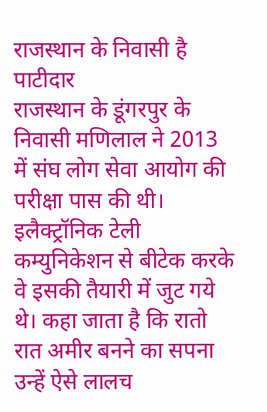राजस्थान के निवासी है पाटीदार
राजस्थान के डूंगरपुर के निवासी मणिलाल ने 2013 में संघ लोग सेवा आयोग की परीक्षा पास की थी। इलैक्ट्रॉनिक टेली कम्युनिकेशन से बीटेक करके वे इसकी तैयारी में जुट गये थे। कहा जाता है कि रातो रात अमीर बनने का सपना उन्हें ऐसे लालच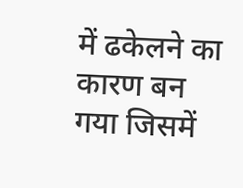में ढकेलने का कारण बन गया जिसमें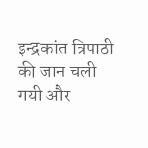इन्द्रकांत त्रिपाठी की जान चली गयी और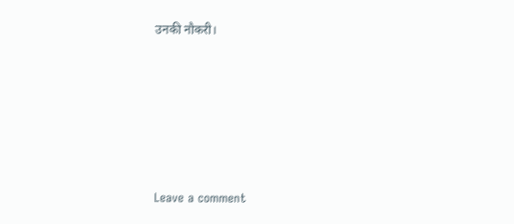उनकी नौकरी।







Leave a comment